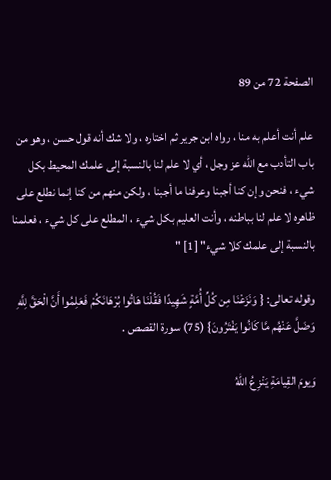الصفحة 72 من 89

علم أنت أعلم به منا ، رواه ابن جرير ثم اختاره ، ولا شك أنه قول حسن ، وهو من باب التأدب مع الله عز وجل ، أي لا علم لنا بالنسبة إلى علمك المحيط بكل شيء ، فنحن وإن كنا أجبنا وعرفنا ما أجبنا ، ولكن منهم من كنا إنما نطلع على ظاهره لا علم لنا بباطنه ، وأنت العليم بكل شيء ، المطلع على كل شيء ، فعلمنا بالنسبة إلى علمك كلا شيء" [1] "

وقوله تعالى: { وَنَزَعْنَا مِن كُلِّ أُمَّةٍ شَهِيدًا فَقُلْنَا هَاتُوا بُرْهَانَكُمْ فَعَلِمُوا أَنَّ الْحَقَّ لِلَّهِ وَضَلَّ عَنْهُم مَّا كَانُوا يَفْتَرُونَ} (75) سورة القصص .

وَيومَ القِيامَةِ يَنْزِعُ اللهُ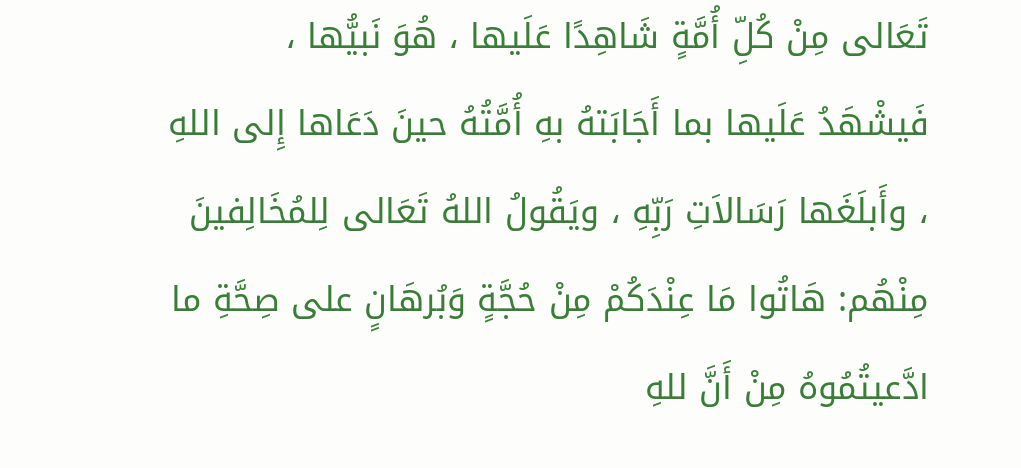تَعَالى مِنْ كُلِّ أُمَّةٍ شَاهِدًا عَلَيها ، هُوَ نَبيُّها ، فَيشْهَدُ عَلَيها بما أَجَابَتهُ بهِ أُمَّتُهُ حينَ دَعَاها إِلى اللهِ ، وأَبلَغَها رَسَالاَتِ رَبِّهِ ، ويَقُولُ اللهُ تَعَالى لِلمُخَالِفينَ مِنْهُم: هَاتُوا مَا عِنْدَكُمْ مِنْ حُجَّةٍ وَبُرهَانٍ على صِحَّةِ ما ادَّعيتُمُوهُ مِنْ أَنَّ للهِ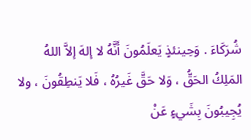شُرَكَاءَ . وَحِينئذٍ يَعلَمُونَ أَنَّهُ لا إلهَ إلاَّ اللهُ المَلِكُ الحَقُّ ، وَلا حَقَّ غَيرُهُ ، فَلا يَنطِقُونَ ، ولا يُجِيبُونَ بِشَيءٍ عَنْ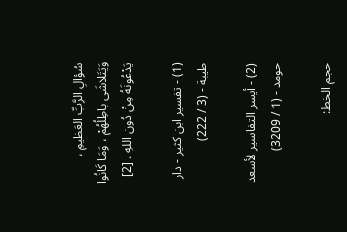سُؤالِ الرَّبِّ العَظيمِ ، وَيَتَلاشَى باطِلُهُمْ ، وَمَا كَانُوا يَدْعُونَهُ مِنْ دُون اللهِ . [2]

(1) - تفسير ابن كثير - دار طيبة - (3 / 222)

(2) - أيسر التفاسير لأسعد حومد - (1 / 3209)

حجم الخط: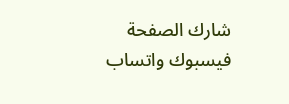شارك الصفحة
فيسبوك واتساب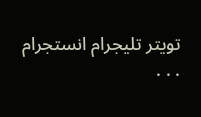تويتر تليجرام انستجرام
. . .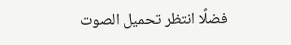فضلًا انتظر تحميل الصوت